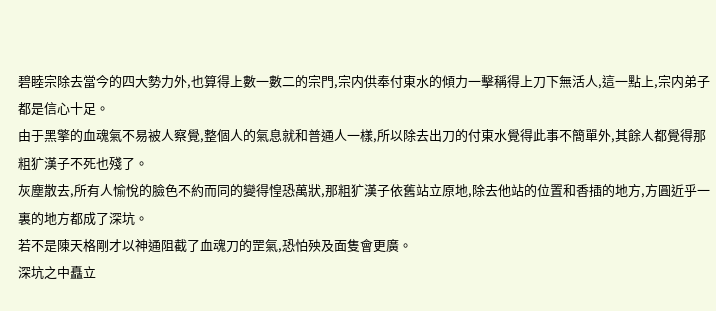碧睦宗除去當今的四大勢力外,也算得上數一數二的宗門,宗内供奉付東水的傾力一擊稱得上刀下無活人,這一點上,宗内弟子都是信心十足。
由于黑擎的血魂氣不易被人察覺,整個人的氣息就和普通人一樣,所以除去出刀的付東水覺得此事不簡單外,其餘人都覺得那粗犷漢子不死也殘了。
灰塵散去,所有人愉悅的臉色不約而同的變得惶恐萬狀,那粗犷漢子依舊站立原地,除去他站的位置和香插的地方,方圓近乎一裏的地方都成了深坑。
若不是陳天格剛才以神通阻截了血魂刀的罡氣,恐怕殃及面隻會更廣。
深坑之中矗立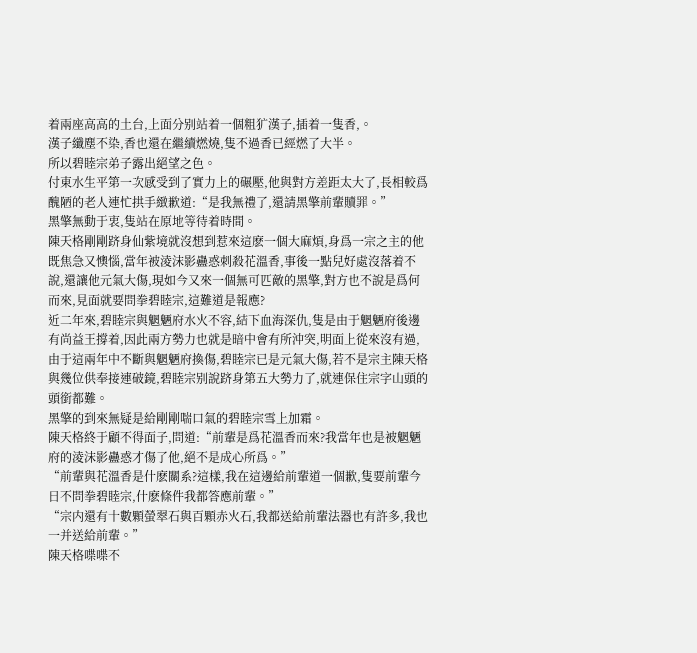着兩座高高的土台,上面分别站着一個粗犷漢子,插着一隻香,。
漢子纖塵不染,香也還在繼續燃燒,隻不過香已經燃了大半。
所以碧睦宗弟子露出絕望之色。
付東水生平第一次感受到了實力上的碾壓,他與對方差距太大了,長相較爲醜陋的老人連忙拱手緻歉道:“是我無禮了,還請黑擎前輩贖罪。”
黑擎無動于衷,隻站在原地等待着時間。
陳天格剛剛跻身仙紫境就沒想到惹來這麽一個大麻煩,身爲一宗之主的他既焦急又懊惱,當年被淩沫影蠱惑刺殺花溫香,事後一點兒好處沒落着不說,還讓他元氣大傷,現如今又來一個無可匹敵的黑擎,對方也不說是爲何而來,見面就要問拳碧睦宗,這難道是報應?
近二年來,碧睦宗與魍魉府水火不容,結下血海深仇,隻是由于魍魉府後邊有尚益王撐着,因此兩方勢力也就是暗中會有所沖突,明面上從來沒有過,由于這兩年中不斷與魍魉府換傷,碧睦宗已是元氣大傷,若不是宗主陳天格與幾位供奉接連破鏡,碧睦宗别說跻身第五大勢力了,就連保住宗字山頭的頭銜都難。
黑擎的到來無疑是給剛剛喘口氣的碧睦宗雪上加霜。
陳天格終于顧不得面子,問道:“前輩是爲花溫香而來?我當年也是被魍魉府的淩沫影蠱惑才傷了他,絕不是成心所爲。”
“前輩與花溫香是什麽關系?這樣,我在這邊給前輩道一個歉,隻要前輩今日不問拳碧睦宗,什麽條件我都答應前輩。”
“宗内還有十數顆螢翠石與百顆赤火石,我都送給前輩法器也有許多,我也一并送給前輩。”
陳天格喋喋不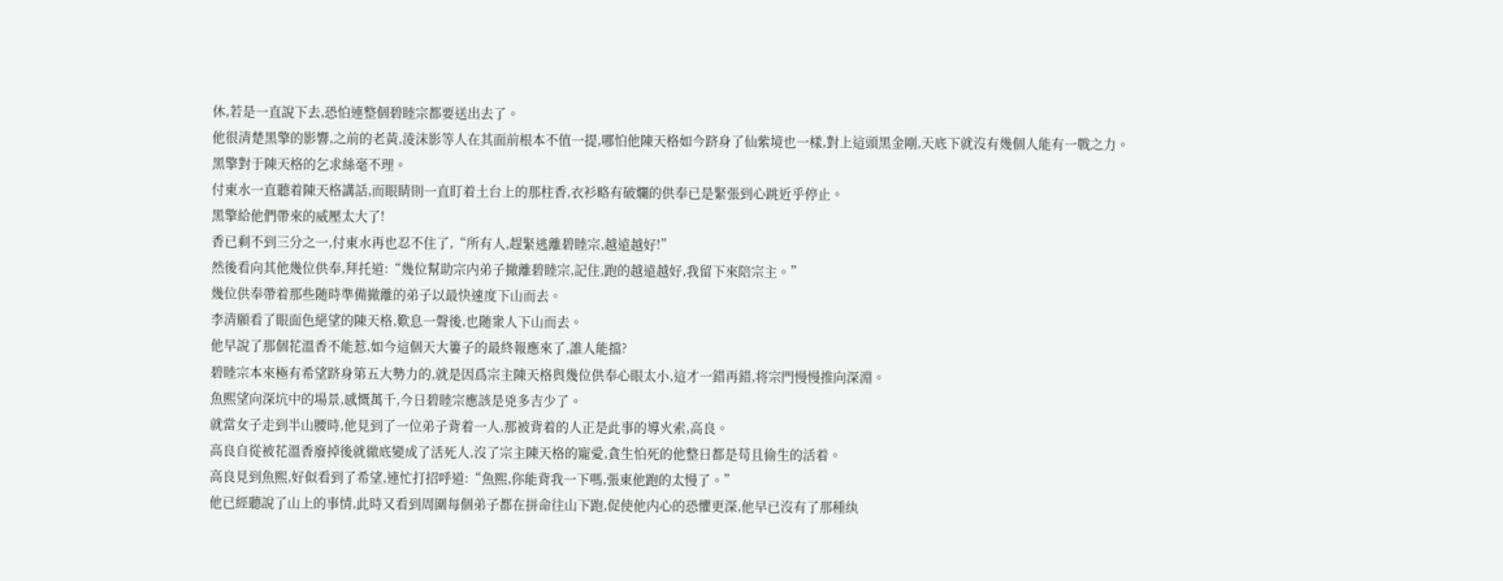休,若是一直說下去,恐怕連整個碧睦宗都要送出去了。
他很清楚黑擎的影響,之前的老黃,淩沫影等人在其面前根本不值一提,哪怕他陳天格如今跻身了仙紫境也一樣,對上這頭黑金剛,天底下就沒有幾個人能有一戰之力。
黑擎對于陳天格的乞求絲毫不理。
付東水一直聽着陳天格講話,而眼睛則一直盯着土台上的那柱香,衣衫略有破爛的供奉已是緊張到心跳近乎停止。
黑擎給他們帶來的威壓太大了!
香已剩不到三分之一,付東水再也忍不住了,“所有人,趕緊逃離碧睦宗,越遠越好!”
然後看向其他幾位供奉,拜托道:“幾位幫助宗内弟子撤離碧睦宗,記住,跑的越遠越好,我留下來陪宗主。”
幾位供奉帶着那些随時準備撤離的弟子以最快速度下山而去。
李清願看了眼面色絕望的陳天格,歎息一聲後,也随衆人下山而去。
他早說了那個花溫香不能惹,如今這個天大簍子的最終報應來了,誰人能擋?
碧睦宗本來極有希望跻身第五大勢力的,就是因爲宗主陳天格與幾位供奉心眼太小,這才一錯再錯,将宗門慢慢推向深淵。
魚熙望向深坑中的場景,感慨萬千,今日碧睦宗應該是兇多吉少了。
就當女子走到半山腰時,他見到了一位弟子背着一人,那被背着的人正是此事的導火索,高良。
高良自從被花溫香廢掉後就徹底變成了活死人,沒了宗主陳天格的寵愛,貪生怕死的他整日都是苟且偷生的活着。
高良見到魚熙,好似看到了希望,連忙打招呼道:“魚熙,你能背我一下嗎,張東他跑的太慢了。”
他已經聽說了山上的事情,此時又看到周圍每個弟子都在拼命往山下跑,促使他内心的恐懼更深,他早已沒有了那種纨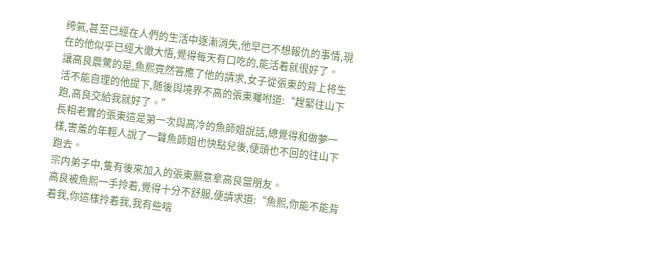绔氣,甚至已經在人們的生活中逐漸消失,他早已不想報仇的事情,現在的他似乎已經大徹大悟,覺得每天有口吃的,能活着就很好了。
讓高良震驚的是,魚熙竟然答應了他的請求,女子從張東的背上将生活不能自理的他提下,随後與境界不高的張東囑咐道:“趕緊往山下跑,高良交給我就好了。”
長相老實的張東這是第一次與高冷的魚師姐說話,總覺得和做夢一樣,害羞的年輕人說了一聲魚師姐也快點兒後,便頭也不回的往山下跑去。
宗内弟子中,隻有後來加入的張東願意拿高良當朋友。
高良被魚熙一手拎着,覺得十分不舒服,便請求道:“魚熙,你能不能背着我,你這樣拎着我,我有些喘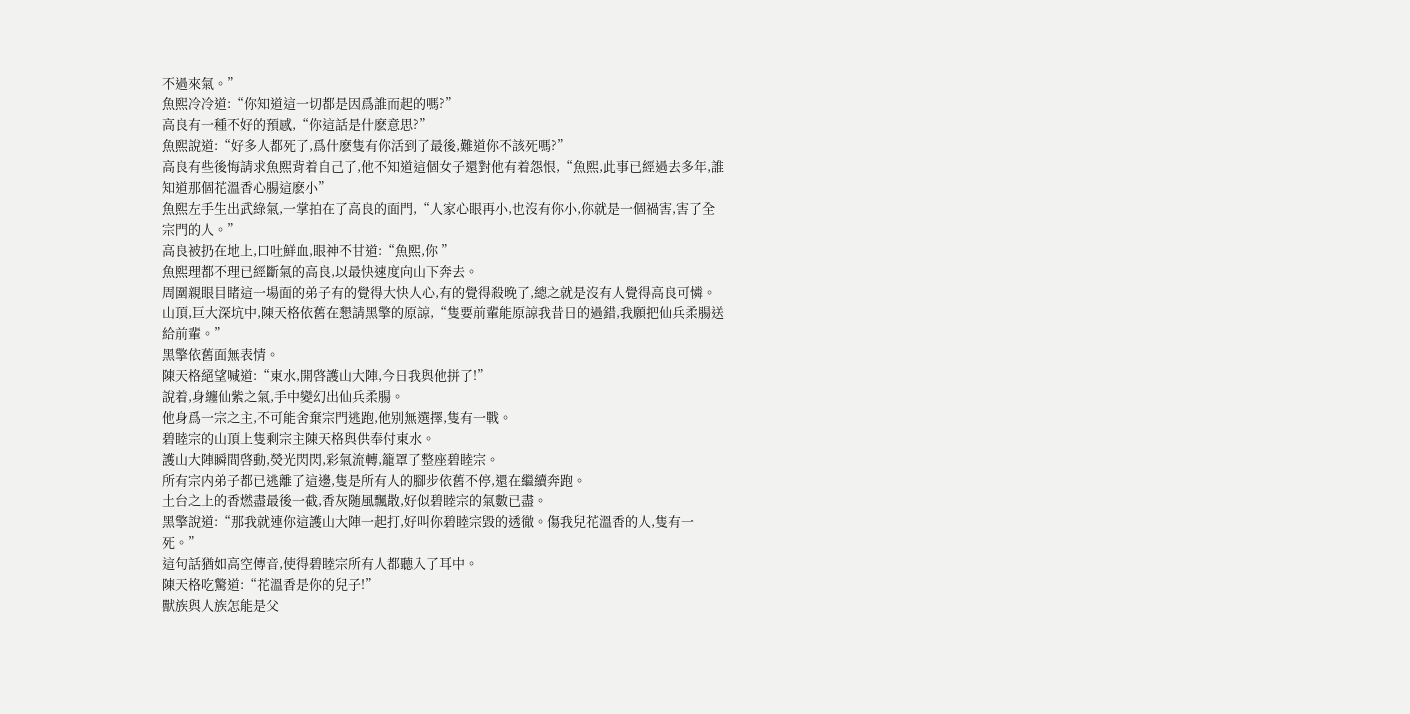不過來氣。”
魚熙冷冷道:“你知道這一切都是因爲誰而起的嗎?”
高良有一種不好的預感,“你這話是什麽意思?”
魚熙說道:“好多人都死了,爲什麽隻有你活到了最後,難道你不該死嗎?”
高良有些後悔請求魚熙背着自己了,他不知道這個女子還對他有着怨恨,“魚熙,此事已經過去多年,誰知道那個花溫香心腸這麽小”
魚熙左手生出武綠氣,一掌拍在了高良的面門,“人家心眼再小,也沒有你小,你就是一個禍害,害了全宗門的人。”
高良被扔在地上,口吐鮮血,眼神不甘道:“魚熙,你 ”
魚熙理都不理已經斷氣的高良,以最快速度向山下奔去。
周圍親眼目睹這一場面的弟子有的覺得大快人心,有的覺得殺晚了,總之就是沒有人覺得高良可憐。
山頂,巨大深坑中,陳天格依舊在懇請黑擎的原諒,“隻要前輩能原諒我昔日的過錯,我願把仙兵柔腸送給前輩。”
黑擎依舊面無表情。
陳天格絕望喊道:“東水,開啓護山大陣,今日我與他拼了!”
說着,身纏仙紫之氣,手中變幻出仙兵柔腸。
他身爲一宗之主,不可能舍棄宗門逃跑,他别無選擇,隻有一戰。
碧睦宗的山頂上隻剩宗主陳天格與供奉付東水。
護山大陣瞬間啓動,熒光閃閃,彩氣流轉,籠罩了整座碧睦宗。
所有宗内弟子都已逃離了這邊,隻是所有人的腳步依舊不停,還在繼續奔跑。
土台之上的香燃盡最後一截,香灰随風飄散,好似碧睦宗的氣數已盡。
黑擎說道:“那我就連你這護山大陣一起打,好叫你碧睦宗毀的透徹。傷我兒花溫香的人,隻有一死。”
這句話猶如高空傳音,使得碧睦宗所有人都聽入了耳中。
陳天格吃驚道:“花溫香是你的兒子!”
獸族與人族怎能是父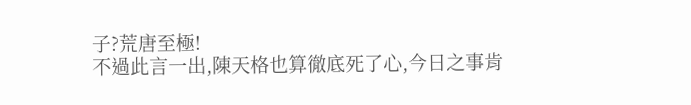子?荒唐至極!
不過此言一出,陳天格也算徹底死了心,今日之事肯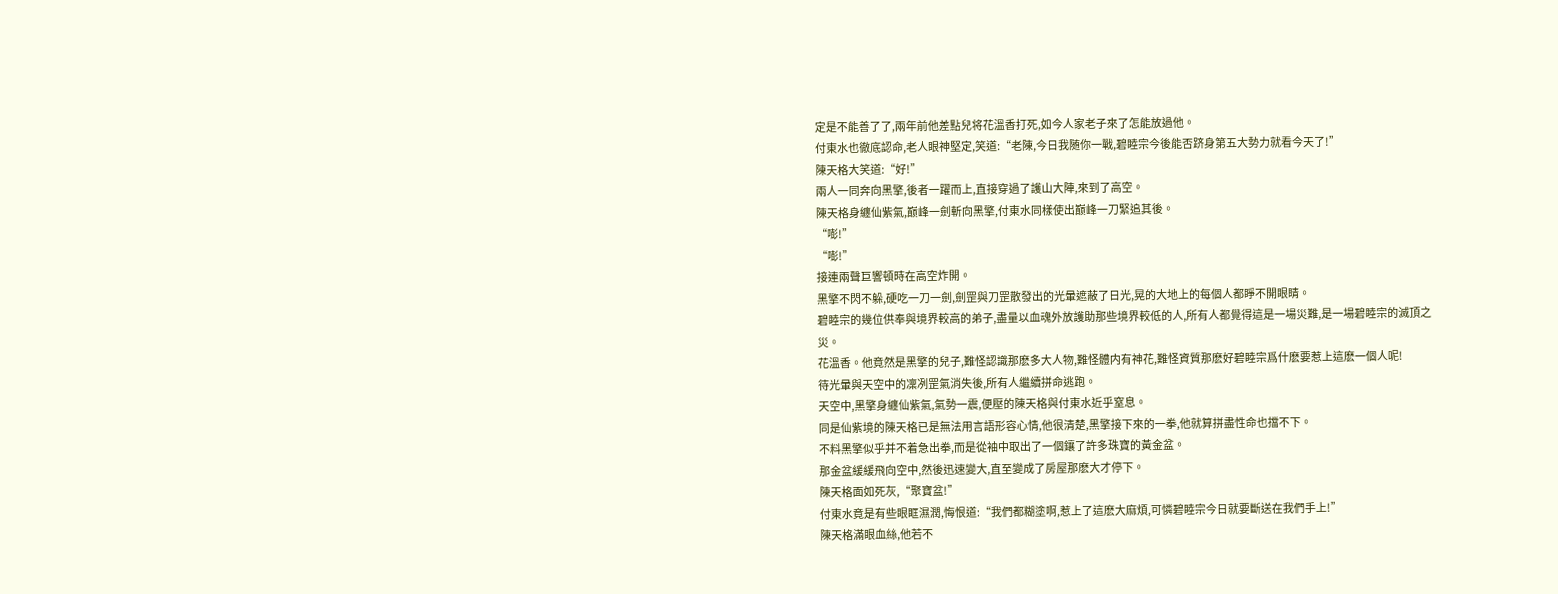定是不能善了了,兩年前他差點兒将花溫香打死,如今人家老子來了怎能放過他。
付東水也徹底認命,老人眼神堅定,笑道:“老陳,今日我随你一戰,碧睦宗今後能否跻身第五大勢力就看今天了!”
陳天格大笑道:“好!”
兩人一同奔向黑擎,後者一躍而上,直接穿過了護山大陣,來到了高空。
陳天格身纏仙紫氣,巅峰一劍斬向黑擎,付東水同樣使出巅峰一刀緊追其後。
“嘭!”
“嘭!”
接連兩聲巨響頓時在高空炸開。
黑擎不閃不躲,硬吃一刀一劍,劍罡與刀罡散發出的光暈遮蔽了日光,晃的大地上的每個人都睜不開眼睛。
碧睦宗的幾位供奉與境界較高的弟子,盡量以血魂外放護助那些境界較低的人,所有人都覺得這是一場災難,是一場碧睦宗的滅頂之災。
花溫香。他竟然是黑擎的兒子,難怪認識那麽多大人物,難怪體内有神花,難怪資質那麽好碧睦宗爲什麽要惹上這麽一個人呢!
待光暈與天空中的凜冽罡氣消失後,所有人繼續拼命逃跑。
天空中,黑擎身纏仙紫氣,氣勢一震,便壓的陳天格與付東水近乎窒息。
同是仙紫境的陳天格已是無法用言語形容心情,他很清楚,黑擎接下來的一拳,他就算拼盡性命也擋不下。
不料黑擎似乎并不着急出拳,而是從袖中取出了一個鑲了許多珠寶的黃金盆。
那金盆緩緩飛向空中,然後迅速變大,直至變成了房屋那麽大才停下。
陳天格面如死灰,“聚寶盆!”
付東水竟是有些眼眶濕潤,悔恨道:“我們都糊塗啊,惹上了這麽大麻煩,可憐碧睦宗今日就要斷送在我們手上!”
陳天格滿眼血絲,他若不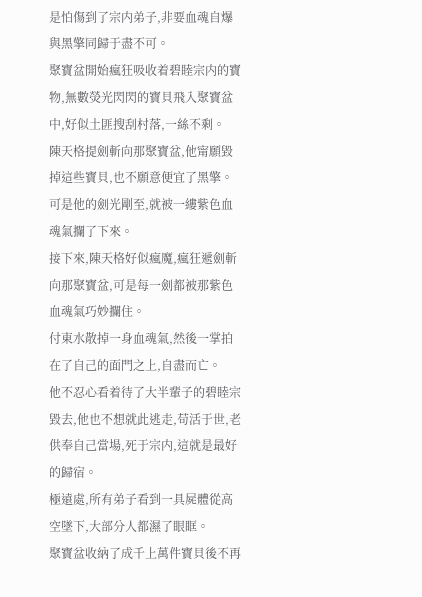是怕傷到了宗内弟子,非要血魂自爆與黑擎同歸于盡不可。
聚寶盆開始瘋狂吸收着碧睦宗内的寶物,無數熒光閃閃的寶貝飛入聚寶盆中,好似土匪搜刮村落,一絲不剩。
陳天格提劍斬向那聚寶盆,他甯願毀掉這些寶貝,也不願意便宜了黑擎。
可是他的劍光剛至,就被一縷紫色血魂氣攔了下來。
接下來,陳天格好似瘋魔,瘋狂遞劍斬向那聚寶盆,可是每一劍都被那紫色血魂氣巧妙攔住。
付東水散掉一身血魂氣,然後一掌拍在了自己的面門之上,自盡而亡。
他不忍心看着待了大半輩子的碧睦宗毀去,他也不想就此逃走,苟活于世,老供奉自己當場,死于宗内,這就是最好的歸宿。
極遠處,所有弟子看到一具屍體從高空墜下,大部分人都濕了眼眶。
聚寶盆收納了成千上萬件寶貝後不再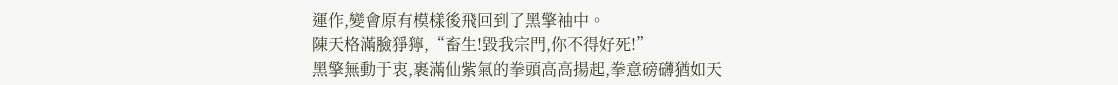運作,變會原有模樣後飛回到了黑擎袖中。
陳天格滿臉猙獰,“畜生!毀我宗門,你不得好死!”
黑擎無動于衷,裹滿仙紫氣的拳頭高高揚起,拳意磅礴猶如天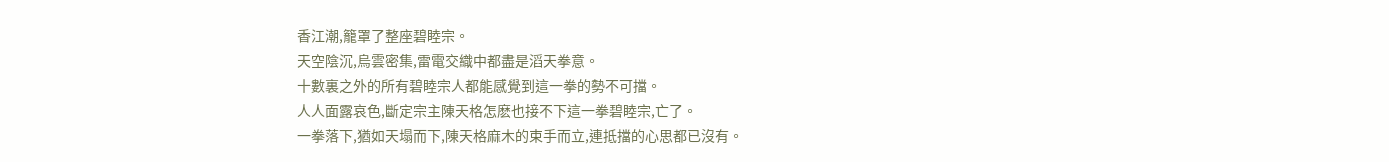香江潮,籠罩了整座碧睦宗。
天空陰沉,烏雲密集,雷電交織中都盡是滔天拳意。
十數裏之外的所有碧睦宗人都能感覺到這一拳的勢不可擋。
人人面露哀色,斷定宗主陳天格怎麽也接不下這一拳碧睦宗,亡了。
一拳落下,猶如天塌而下,陳天格麻木的束手而立,連抵擋的心思都已沒有。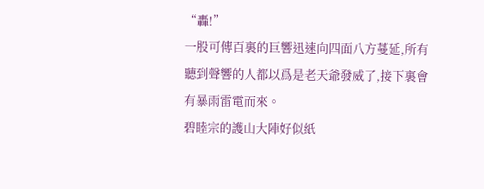“轟!”
一股可傳百裏的巨響迅速向四面八方蔓延,所有聽到聲響的人都以爲是老天爺發威了,接下裏會有暴雨雷電而來。
碧睦宗的護山大陣好似紙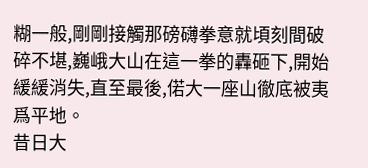糊一般,剛剛接觸那磅礴拳意就頃刻間破碎不堪,巍峨大山在這一拳的轟砸下,開始緩緩消失,直至最後,偌大一座山徹底被夷爲平地。
昔日大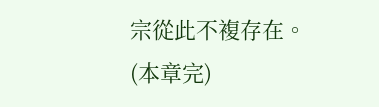宗從此不複存在。
(本章完)